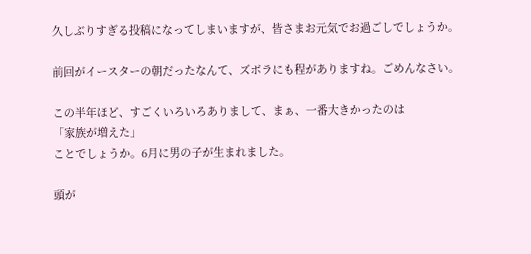久しぶりすぎる投稿になってしまいますが、皆さまお元気でお過ごしでしょうか。

前回がイースターの朝だったなんて、ズボラにも程がありますね。ごめんなさい。

この半年ほど、すごくいろいろありまして、まぁ、一番大きかったのは
「家族が増えた」
ことでしょうか。6月に男の子が生まれました。

頭が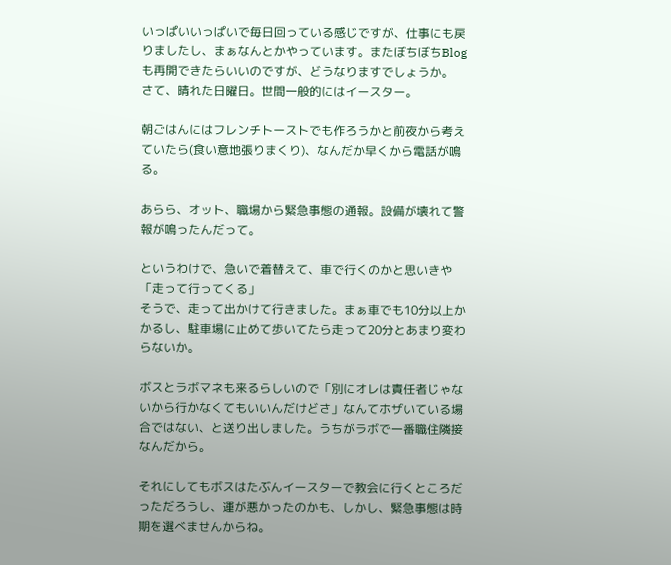いっぱいいっぱいで毎日回っている感じですが、仕事にも戻りましたし、まぁなんとかやっています。またぼちぼちBlogも再開できたらいいのですが、どうなりますでしょうか。
さて、晴れた日曜日。世間一般的にはイースター。

朝ごはんにはフレンチトーストでも作ろうかと前夜から考えていたら(食い意地張りまくり)、なんだか早くから電話が鳴る。

あらら、オット、職場から緊急事態の通報。設備が壊れて警報が鳴ったんだって。

というわけで、急いで着替えて、車で行くのかと思いきや
「走って行ってくる」
そうで、走って出かけて行きました。まぁ車でも10分以上かかるし、駐車場に止めて歩いてたら走って20分とあまり変わらないか。

ボスとラボマネも来るらしいので「別にオレは責任者じゃないから行かなくてもいいんだけどさ」なんてホザいている場合ではない、と送り出しました。うちがラボで一番職住隣接なんだから。

それにしてもボスはたぶんイースターで教会に行くところだっただろうし、運が悪かったのかも、しかし、緊急事態は時期を選べませんからね。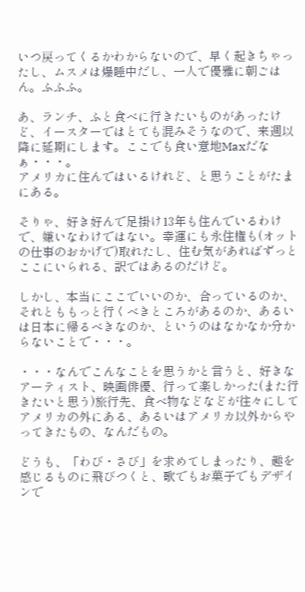いつ戻ってくるかわからないので、早く起きちゃったし、ムスメは爆睡中だし、一人で優雅に朝ごはん。ふふふ。

あ、ランチ、ふと食べに行きたいものがあったけど、イースターではとても混みそうなので、来週以降に延期にします。ここでも食い意地Maxだなぁ・・・。
アメリカに住んではいるけれど、と思うことがたまにある。

そりゃ、好き好んで足掛け13年も住んでいるわけで、嫌いなわけではない。幸運にも永住権も(オットの仕事のおかげで)取れたし、住む気があればずっとここにいられる、訳ではあるのだけど。

しかし、本当にここでいいのか、合っているのか、それとももっと行くべきところがあるのか、あるいは日本に帰るべきなのか、というのはなかなか分からないことで・・・。

・・・なんでこんなことを思うかと言うと、好きなアーティスト、映画俳優、行って楽しかった(また行きたいと思う)旅行先、食べ物などなどが往々にしてアメリカの外にある、あるいはアメリカ以外からやってきたもの、なんだもの。

どうも、「わび・さび」を求めてしまったり、趣を感じるものに飛びつくと、歌でもお菓子でもデザインで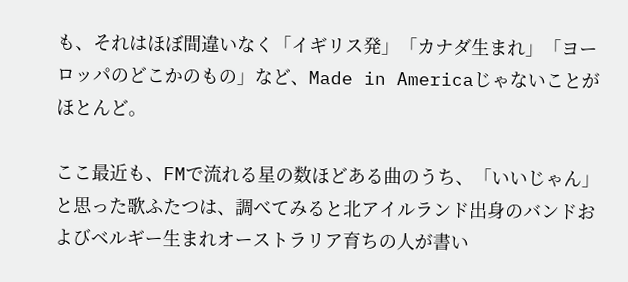も、それはほぼ間違いなく「イギリス発」「カナダ生まれ」「ヨーロッパのどこかのもの」など、Made in Americaじゃないことがほとんど。

ここ最近も、FMで流れる星の数ほどある曲のうち、「いいじゃん」と思った歌ふたつは、調べてみると北アイルランド出身のバンドおよびベルギー生まれオーストラリア育ちの人が書い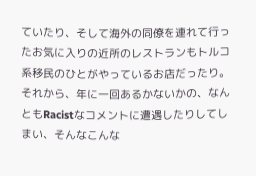ていたり、そして海外の同僚を連れて行ったお気に入りの近所のレストランもトルコ系移民のひとがやっているお店だったり。それから、年に一回あるかないかの、なんともRacistなコメントに遭遇したりしてしまい、そんなこんな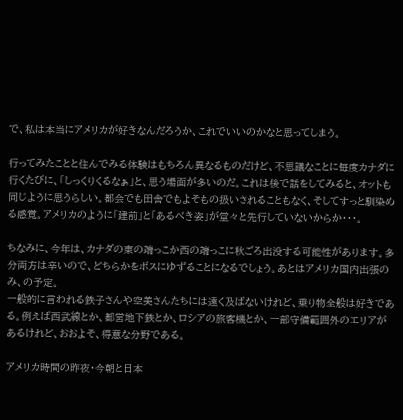で、私は本当にアメリカが好きなんだろうか、これでいいのかなと思ってしまう。

行ってみたことと住んでみる体験はもちろん異なるものだけど、不思議なことに毎度カナダに行くたびに、「しっくりくるなぁ」と、思う場面が多いのだ。これは後で話をしてみると、オットも同じように思うらしい。都会でも田舎でもよそもの扱いされることもなく、そしてすっと馴染める感覚。アメリカのように「建前」と「あるべき姿」が堂々と先行していないからか・・・。

ちなみに、今年は、カナダの東の端っこか西の端っこに秋ごろ出没する可能性があります。多分両方は辛いので、どちらかをボスにゆずることになるでしょう。あとはアメリカ国内出張のみ、の予定。
一般的に言われる鉄子さんや空美さんたちには遠く及ばないけれど、乗り物全般は好きである。例えば西武線とか、都営地下鉄とか、ロシアの旅客機とか、一部守備範囲外のエリアがあるけれど、おおよそ、得意な分野である。

アメリカ時間の昨夜・今朝と日本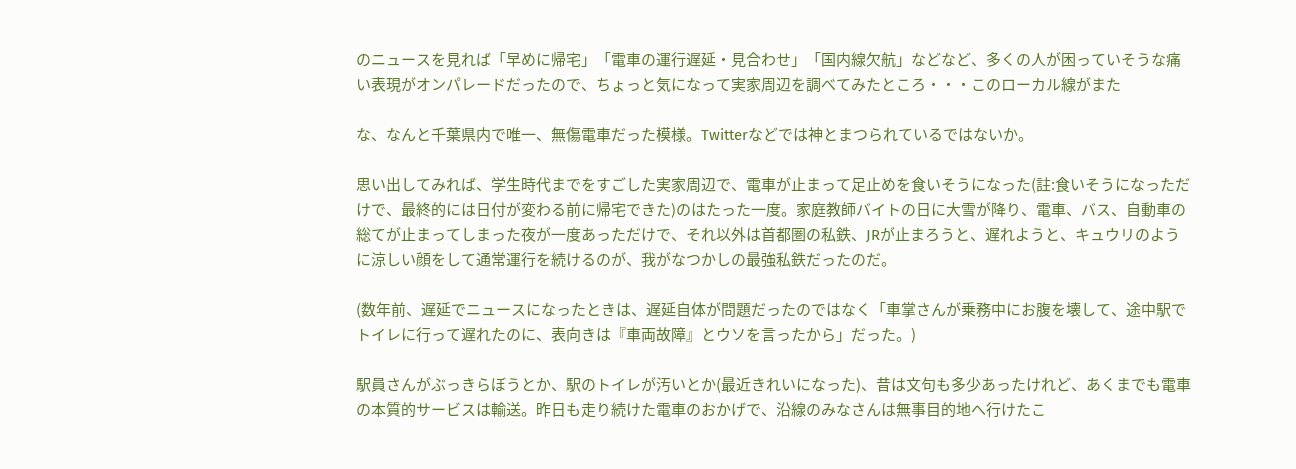のニュースを見れば「早めに帰宅」「電車の運行遅延・見合わせ」「国内線欠航」などなど、多くの人が困っていそうな痛い表現がオンパレードだったので、ちょっと気になって実家周辺を調べてみたところ・・・このローカル線がまた

な、なんと千葉県内で唯一、無傷電車だった模様。Twitterなどでは神とまつられているではないか。

思い出してみれば、学生時代までをすごした実家周辺で、電車が止まって足止めを食いそうになった(註:食いそうになっただけで、最終的には日付が変わる前に帰宅できた)のはたった一度。家庭教師バイトの日に大雪が降り、電車、バス、自動車の総てが止まってしまった夜が一度あっただけで、それ以外は首都圏の私鉄、JRが止まろうと、遅れようと、キュウリのように涼しい顔をして通常運行を続けるのが、我がなつかしの最強私鉄だったのだ。

(数年前、遅延でニュースになったときは、遅延自体が問題だったのではなく「車掌さんが乗務中にお腹を壊して、途中駅でトイレに行って遅れたのに、表向きは『車両故障』とウソを言ったから」だった。)

駅員さんがぶっきらぼうとか、駅のトイレが汚いとか(最近きれいになった)、昔は文句も多少あったけれど、あくまでも電車の本質的サービスは輸送。昨日も走り続けた電車のおかげで、沿線のみなさんは無事目的地へ行けたこ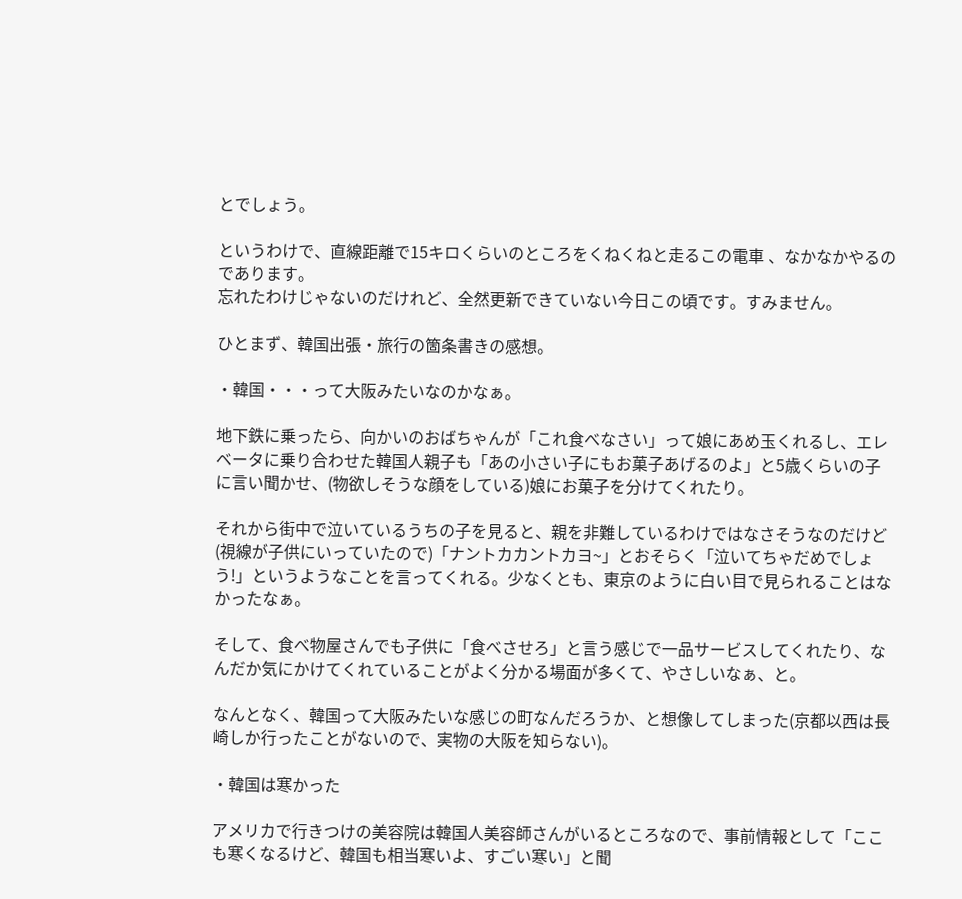とでしょう。

というわけで、直線距離で15キロくらいのところをくねくねと走るこの電車 、なかなかやるのであります。
忘れたわけじゃないのだけれど、全然更新できていない今日この頃です。すみません。

ひとまず、韓国出張・旅行の箇条書きの感想。

・韓国・・・って大阪みたいなのかなぁ。

地下鉄に乗ったら、向かいのおばちゃんが「これ食べなさい」って娘にあめ玉くれるし、エレベータに乗り合わせた韓国人親子も「あの小さい子にもお菓子あげるのよ」と5歳くらいの子に言い聞かせ、(物欲しそうな顔をしている)娘にお菓子を分けてくれたり。

それから街中で泣いているうちの子を見ると、親を非難しているわけではなさそうなのだけど(視線が子供にいっていたので)「ナントカカントカヨ~」とおそらく「泣いてちゃだめでしょう!」というようなことを言ってくれる。少なくとも、東京のように白い目で見られることはなかったなぁ。

そして、食べ物屋さんでも子供に「食べさせろ」と言う感じで一品サービスしてくれたり、なんだか気にかけてくれていることがよく分かる場面が多くて、やさしいなぁ、と。

なんとなく、韓国って大阪みたいな感じの町なんだろうか、と想像してしまった(京都以西は長崎しか行ったことがないので、実物の大阪を知らない)。

・韓国は寒かった

アメリカで行きつけの美容院は韓国人美容師さんがいるところなので、事前情報として「ここも寒くなるけど、韓国も相当寒いよ、すごい寒い」と聞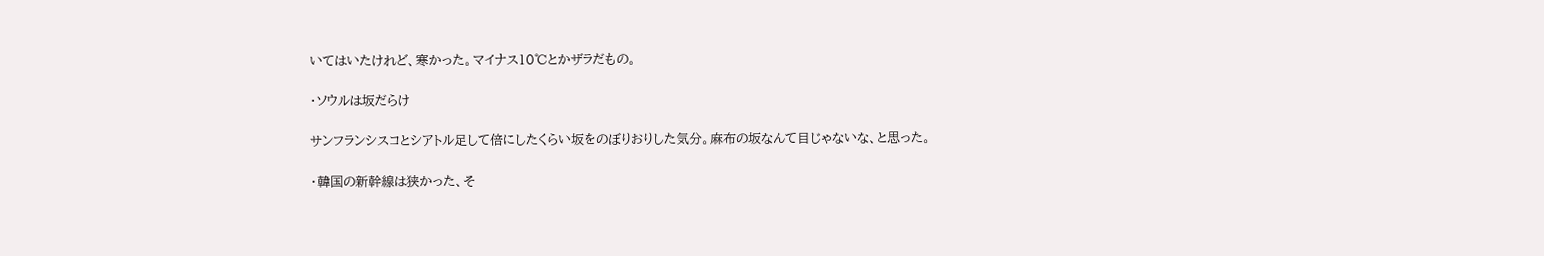いてはいたけれど、寒かった。マイナス10℃とかザラだもの。

・ソウルは坂だらけ

サンフランシスコとシアトル足して倍にしたくらい坂をのぼりおりした気分。麻布の坂なんて目じゃないな、と思った。

・韓国の新幹線は狭かった、そ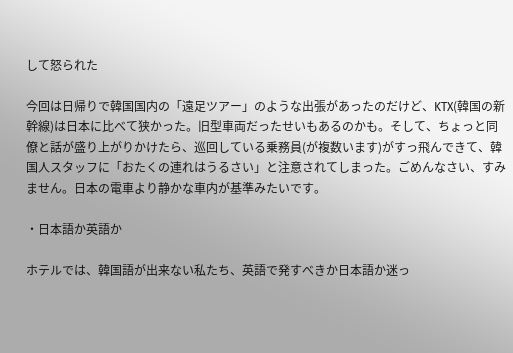して怒られた

今回は日帰りで韓国国内の「遠足ツアー」のような出張があったのだけど、KTX(韓国の新幹線)は日本に比べて狭かった。旧型車両だったせいもあるのかも。そして、ちょっと同僚と話が盛り上がりかけたら、巡回している乗務員(が複数います)がすっ飛んできて、韓国人スタッフに「おたくの連れはうるさい」と注意されてしまった。ごめんなさい、すみません。日本の電車より静かな車内が基準みたいです。

・日本語か英語か

ホテルでは、韓国語が出来ない私たち、英語で発すべきか日本語か迷っ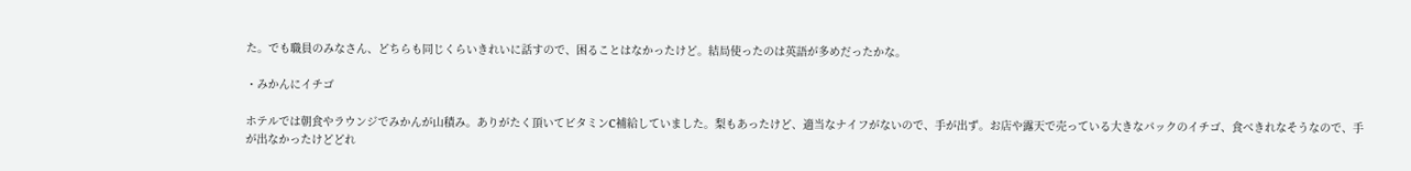た。でも職員のみなさん、どちらも同じくらいきれいに話すので、困ることはなかったけど。結局使ったのは英語が多めだったかな。

・みかんにイチゴ

ホテルでは朝食やラウンジでみかんが山積み。ありがたく頂いてビタミンC補給していました。梨もあったけど、適当なナイフがないので、手が出ず。お店や露天で売っている大きなパックのイチゴ、食べきれなそうなので、手が出なかったけどどれ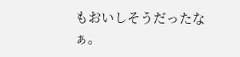もおいしそうだったなぁ。